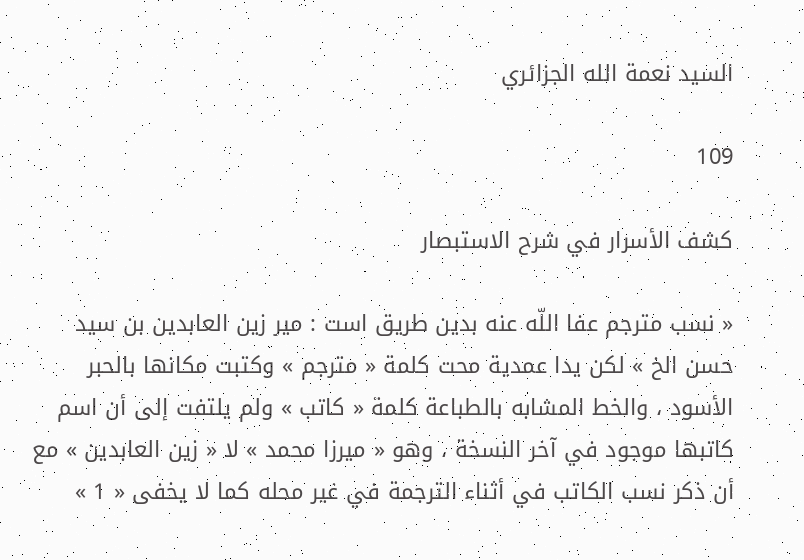السيد نعمة الله الجزائري

109

كشف الأسرار في شرح الاستبصار

« نسب مترجم عفا اللّه عنه بدين طريق است : مير زين العابدين بن سيد حسن الخ » لكن يدا عمدية محت كلمة « مترجم » وكتبت مكانها بالحبر الأسود ، والخط المشابه بالطباعة كلمة « كاتب » ولم يلتفت إلى أن اسم كاتبها موجود في آخر النسخة ، وهو « ميرزا محمد » لا « زين العابدين » مع أن ذكر نسب الكاتب في أثناء الترجمة في غير محله كما لا يخفى « 1 »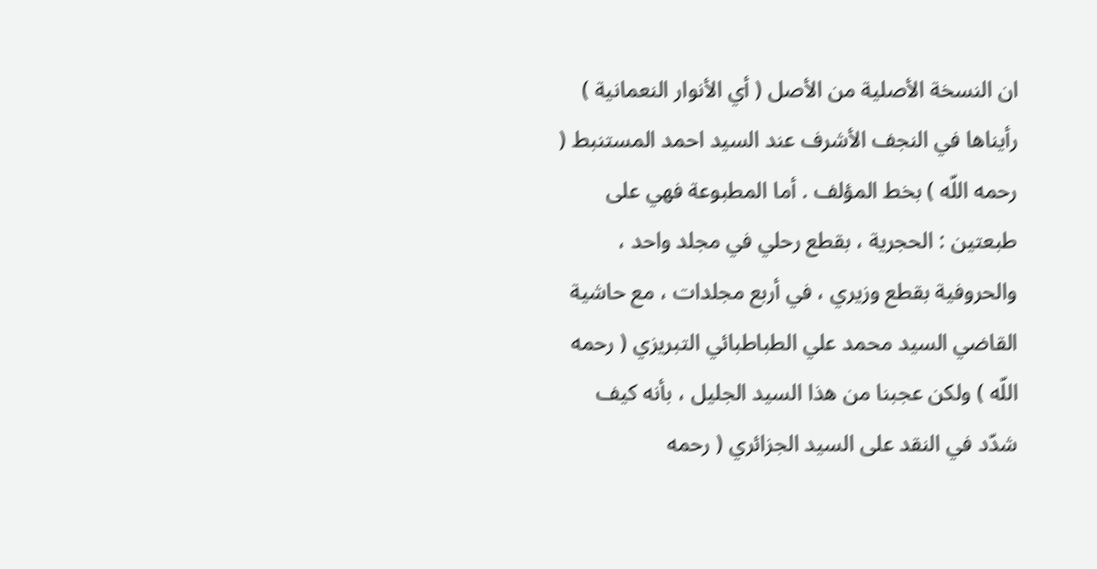ان النسخة الأصلية من الأصل ( أي الأنوار النعمانية ) رأيناها في النجف الأشرف عند السيد احمد المستنبط ( رحمه اللّه ) بخط المؤلف . أما المطبوعة فهي على طبعتين : الحجرية ، بقطع رحلي في مجلد واحد ، والحروفية بقطع وزيري ، في أربع مجلدات ، مع حاشية القاضي السيد محمد علي الطباطبائي التبريزي ( رحمه اللّه ) ولكن عجبنا من هذا السيد الجليل ، بأنه كيف شدّد في النقد على السيد الجزائري ( رحمه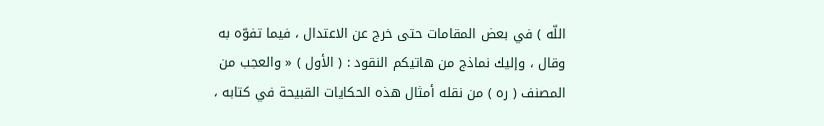اللّه ) في بعض المقامات حتى خرج عن الاعتدال ، فيما تفوّه به وقال ، وإليك نماذج من هاتيكم النقود : ( الأول ) « والعجب من المصنف ( ره ) من نقله أمثال هذه الحكايات القبيحة في كتابه ،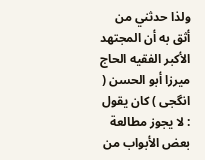ولذا حدثني من أثق به أن المجتهد الأكبر الفقيه الحاج ميرزا أبو الحسن ( انگجى ) كان يقول : لا يجوز مطالعة بعض الأبواب من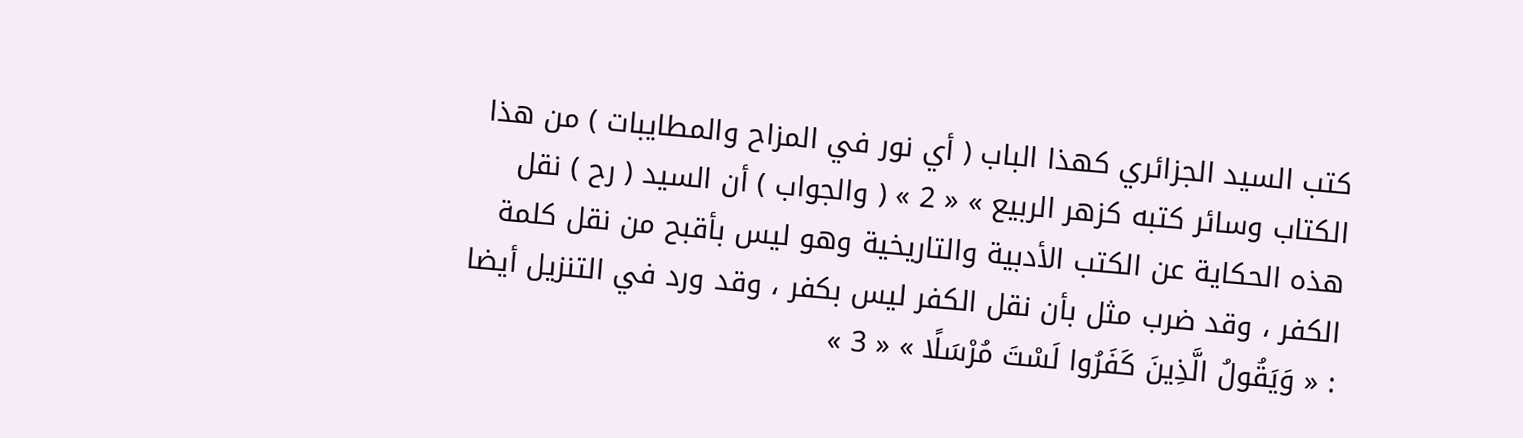كتب السيد الجزائري كهذا الباب ( أي نور في المزاح والمطايبات ) من هذا الكتاب وسائر كتبه كزهر الربيع » « 2 » ( والجواب ) أن السيد ( رح ) نقل هذه الحكاية عن الكتب الأدبية والتاريخية وهو ليس بأقبح من نقل كلمة الكفر ، وقد ضرب مثل بأن نقل الكفر ليس بكفر ، وقد ورد في التنزيل أيضا : « وَيَقُولُ الَّذِينَ كَفَرُوا لَسْتَ مُرْسَلًا » « 3 »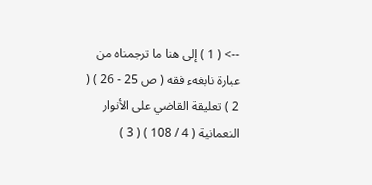--> ( 1 ) إلى هنا ما ترجمناه من عبارة نابغهء فقه ( ص 25 - 26 ) ( 2 ) تعليقة القاضي على الأنوار النعمانية ( 4 / 108 ) ( 3 )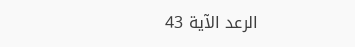الرعد الآية 43